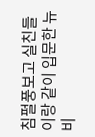침펄풍보고 실친들이랑 같이 입문한 뉴비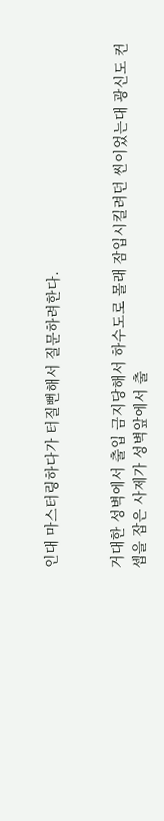인대 마스터링하다가 터질뻔해서 질문하려한다.


거대한 성벽에서 출입 금지당해서 하수도로 몰래 잠입시킬려던 씬이었는대 광신도 컨셉을 잡은 사제가 성벽앞에서 출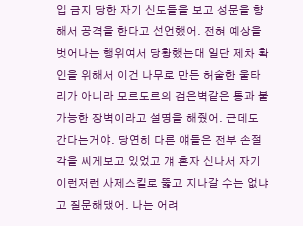입 금지 당한 자기 신도들을 보고 성문을 향해서 공격을 한다고 선언했어. 전혀 예상을 벗어나는 행위여서 당황했는대 일단 제차 확인을 위해서 이건 나무로 만든 허술한 울타리가 아니라 모르도르의 검은벽같은 통과 불가능한 장벽이라고 설명을 해줬어. 근데도 간다는거야. 당연히 다른 얘들은 전부 손절각을 씨게보고 있었고 걔 혼자 신나서 자기 이런저런 사제스킬로 뚫고 지나갈 수는 없냐고 질문해댔어. 나는 어려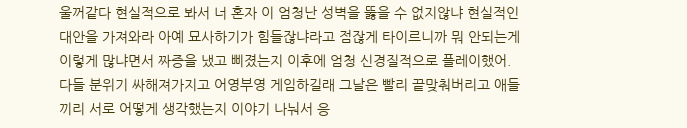울꺼같다 현실적으로 봐서 너 혼자 이 엄청난 성벽을 뚫을 수 없지않냐 현실적인 대안을 가져와라 아예 묘사하기가 힘들잖냐라고 점잖게 타이르니까 뭐 안되는게 이렇게 많냐면서 짜증을 냈고 삐졌는지 이후에 엄청 신경질적으로 플레이했어. 다들 분위기 싸해져가지고 어영부영 게임하길래 그날은 빨리 끝맞춰버리고 애들끼리 서로 어떻게 생각했는지 이야기 나눠서 응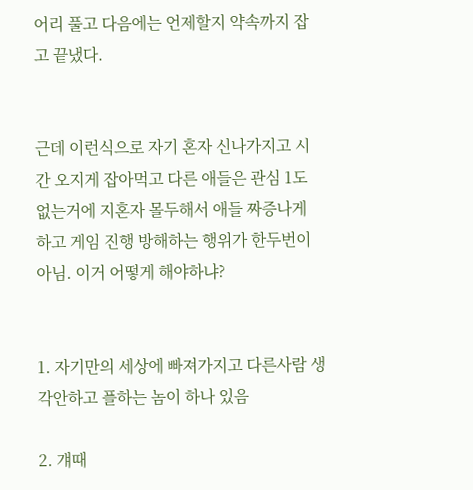어리 풀고 다음에는 언제할지 약속까지 잡고 끝냈다.


근데 이런식으로 자기 혼자 신나가지고 시간 오지게 잡아먹고 다른 애들은 관심 1도 없는거에 지혼자 몰두해서 애들 짜증나게 하고 게임 진행 방해하는 행위가 한두번이 아님. 이거 어떻게 해야하냐?


1. 자기만의 세상에 빠져가지고 다른사람 생각안하고 플하는 놈이 하나 있음

2. 걔때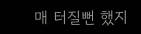매 터질뻔 했지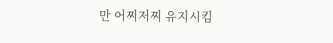만 어찌저찌 유지시킴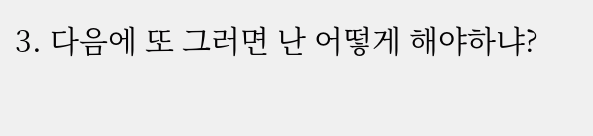3. 다음에 또 그러면 난 어떻게 해야하냐?